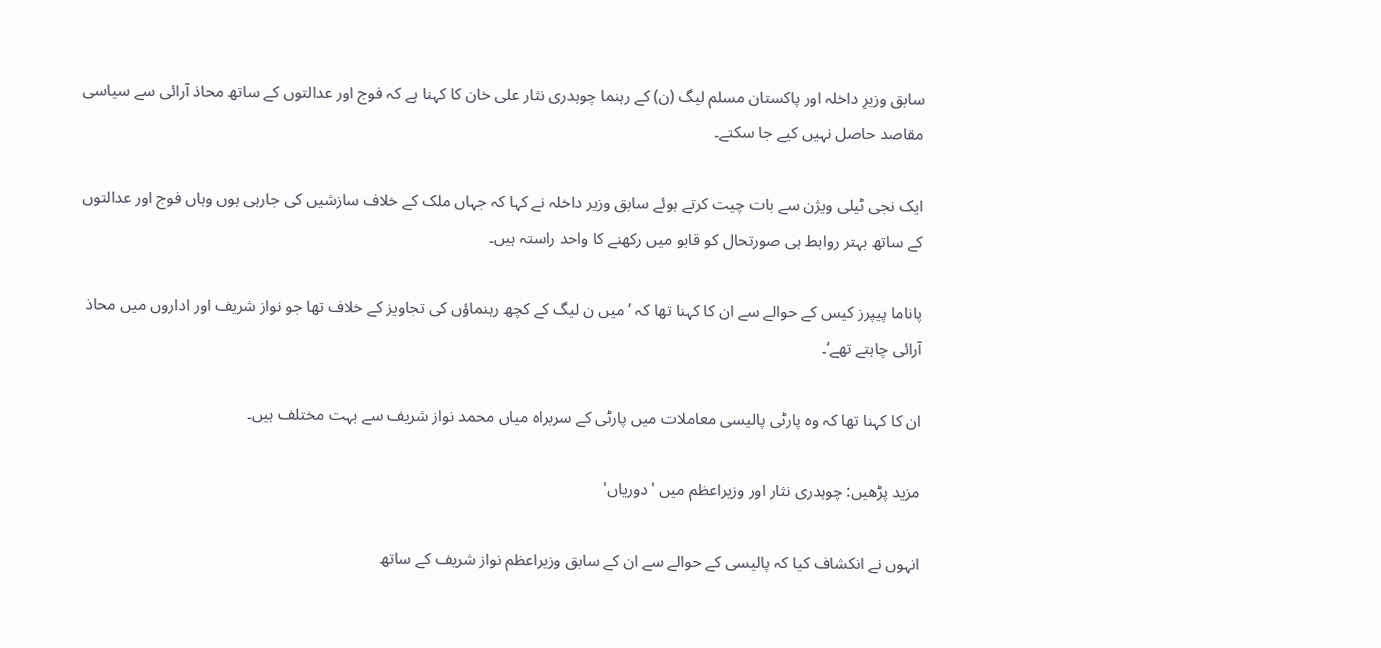سابق وزیرِ داخلہ اور پاکستان مسلم لیگ (ن) کے رہنما چوہدری نثار علی خان کا کہنا ہے کہ فوج اور عدالتوں کے ساتھ محاذ آرائی سے سیاسی مقاصد حاصل نہیں کیے جا سکتے۔

ایک نجی ٹیلی ویژن سے بات چیت کرتے ہوئے سابق وزیر داخلہ نے کہا کہ جہاں ملک کے خلاف سازشیں کی جارہی ہوں وہاں فوج اور عدالتوں کے ساتھ بہتر روابط ہی صورتحال کو قابو میں رکھنے کا واحد راستہ ہیں۔

پاناما پیپرز کیس کے حوالے سے ان کا کہنا تھا کہ ’میں ن لیگ کے کچھ رہنماؤں کی تجاویز کے خلاف تھا جو نواز شریف اور اداروں میں محاذ آرائی چاہتے تھے‘۔

ان کا کہنا تھا کہ وہ پارٹی پالیسی معاملات میں پارٹی کے سربراہ میاں محمد نواز شریف سے بہت مختلف ہیں۔

مزید پڑھیں: چوہدری نثار اور وزیراعظم میں 'دوریاں'

انہوں نے انکشاف کیا کہ پالیسی کے حوالے سے ان کے سابق وزیراعظم نواز شریف کے ساتھ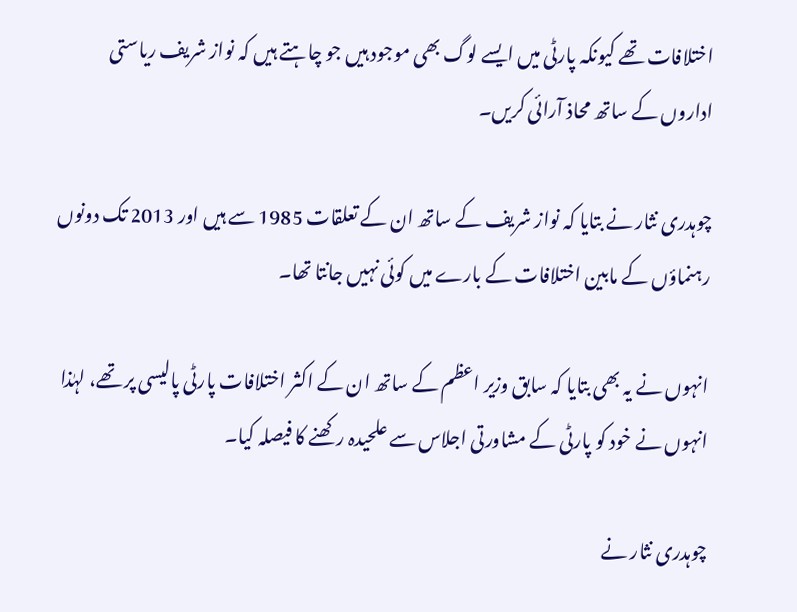اختلافات تھے کیونکہ پارٹی میں ایسے لوگ بھی موجود ہیں جو چاہتے ہیں کہ نواز شریف ریاستی اداروں کے ساتھ محاذ آرائی کریں۔

چوہدری نثار نے بتایا کہ نواز شریف کے ساتھ ان کے تعلقات 1985 سے ہیں اور 2013 تک دونوں رہنماؤں کے مابین اختلافات کے بارے میں کوئی نہیں جانتا تھا۔

انہوں نے یہ بھی بتایا کہ سابق وزیر اعظم کے ساتھ ان کے اکثر اختلافات پارٹی پالیسی پر تھے، لہٰذا انہوں نے خود کو پارٹی کے مشاورتی اجلاس سے علحیدہ رکھنے کا فیصلہ کیا۔

چوہدری نثار نے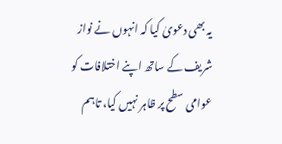یہ بھی دعویٰ کیا کہ انہوں نے نواز شریف کے ساتھ اپنے اختلافات کو عوامی سطح پر ظاہر نہیں کیا، تاہم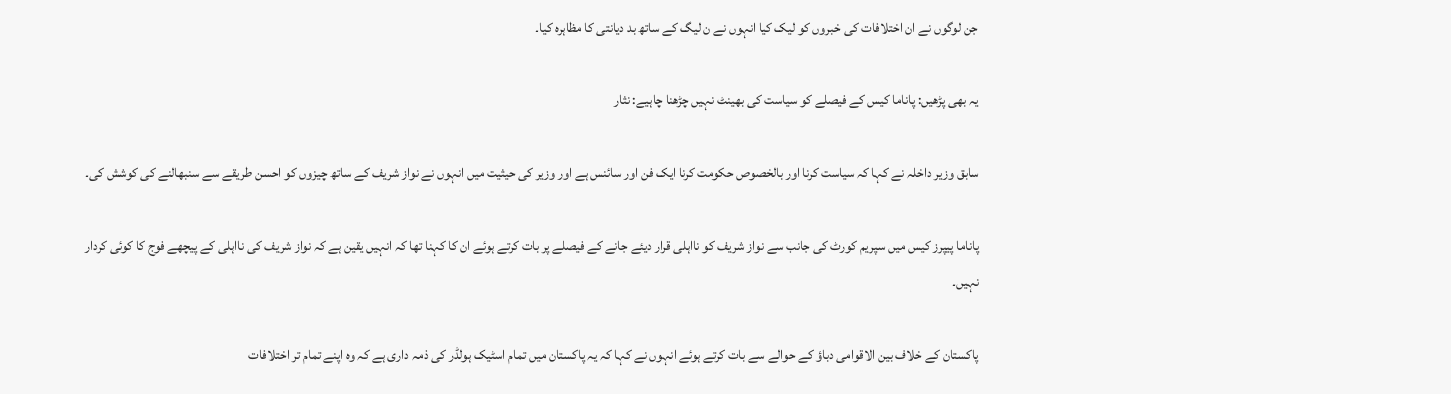جن لوگوں نے ان اختلافات کی خبروں کو لیک کیا انہوں نے ن لیگ کے ساتھ بد دیانتی کا مظاہرہ کیا۔

یہ بھی پڑھیں: پاناما کیس کے فیصلے کو سیاست کی بھینٹ نہیں چڑھنا چاہیے: نثار

سابق وزیر داخلہ نے کہا کہ سیاست کرنا اور بالخصوص حکومت کرنا ایک فن اور سائنس ہے اور وزیر کی حیثیت میں انہوں نے نواز شریف کے ساتھ چیزوں کو احسن طریقے سے سنبھالنے کی کوشش کی۔

پاناما پیپرز کیس میں سپریم کورٹ کی جانب سے نواز شریف کو نااہلی قرار دیئے جانے کے فیصلے پر بات کرتے ہوئے ان کا کہنا تھا کہ انہیں یقین ہے کہ نواز شریف کی نااہلی کے پیچھے فوج کا کوئی کردار نہیں۔

پاکستان کے خلاف بین الاقوامی دباؤ کے حوالے سے بات کرتے ہوئے انہوں نے کہا کہ یہ پاکستان میں تمام اسٹیک ہولڈر کی ذمہ داری ہے کہ وہ اپنے تمام تر اختلافات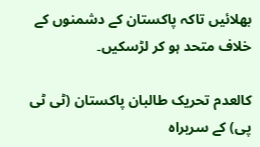بھلائیں تاکہ پاکستان کے دشمنوں کے خلاف متحد ہو کر لڑسکیں۔

کالعدم تحریک طالبان پاکستان (ٹی ٹی پی) کے سربراہ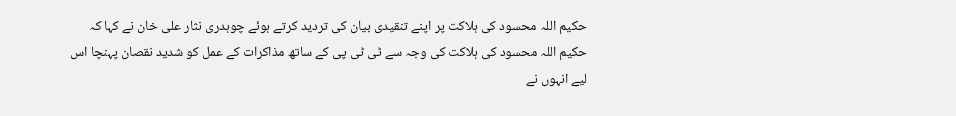حکیم اللہ محسود کی ہلاکت پر اپنے تنقیدی بیان کی تردید کرتے ہوئے چوہدری نثار علی خان نے کہا کہ حکیم اللہ محسود کی ہلاکت کی وجہ سے ٹی ٹی پی کے ساتھ مذاکرات کے عمل کو شدید نقصان پہنچا اس لیے انہوں نے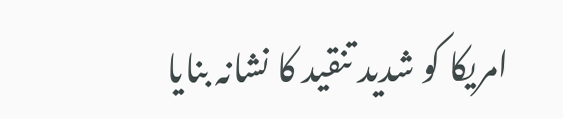امریکا کو شدید تنقید کا نشانہ بنایا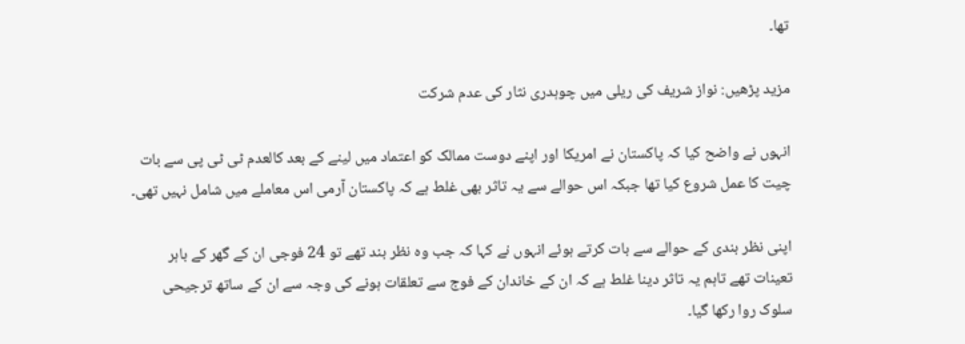تھا۔

مزید پڑھیں: نواز شریف کی ریلی میں چوہدری نثار کی عدم شرکت

انہوں نے واضح کیا کہ پاکستان نے امریکا اور اپنے دوست ممالک کو اعتماد میں لینے کے بعد کالعدم ٹی ٹی پی سے بات چیت کا عمل شروع کیا تھا جبکہ اس حوالے سے یہ تاثر بھی غلط ہے کہ پاکستان آرمی اس معاملے میں شامل نہیں تھی۔

اپنی نظر بندی کے حوالے سے بات کرتے ہوئے انہوں نے کہا کہ جب وہ نظر بند تھے تو 24 فوجی ان کے گھر کے باہر تعینات تھے تاہم یہ تاثر دینا غلط ہے کہ ان کے خاندان کے فوج سے تعلقات ہونے کی وجہ سے ان کے ساتھ ترجیحی سلوک روا رکھا گیا۔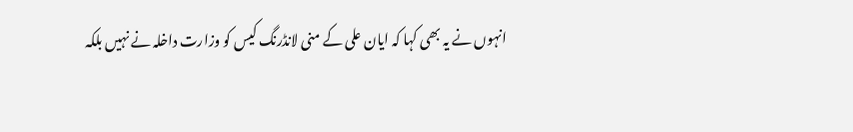انہوں نے یہ بھی کہا کہ ایان علی کے منی لانڈرنگ کیس کو وزارت داخلہ نے نہیں بلکہ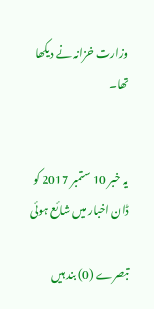وزارت خزانہ نے دیکھا تھا۔


یہ خبر 10 ستمبر 2017 کو ڈان اخبار میں شائع ہوئی

تبصرے (0) بند ہیں